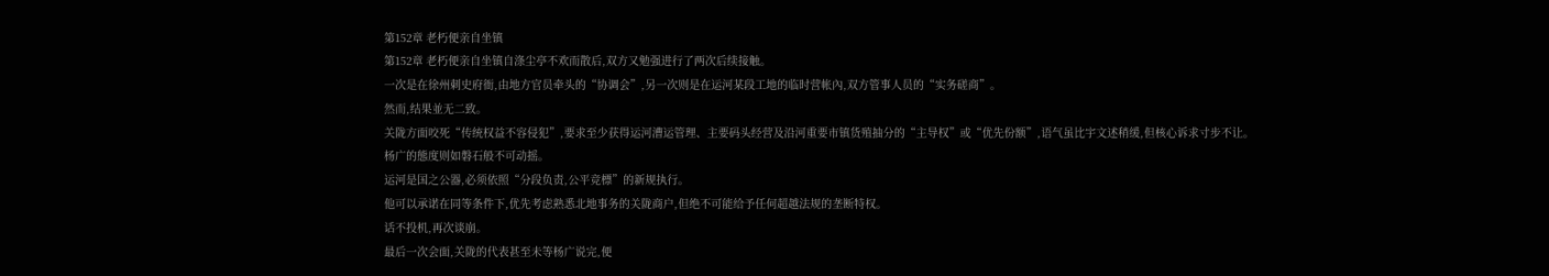第152章 老朽便亲自坐镇
第152章 老朽便亲自坐镇自涤尘亭不欢而散后,双方又勉强进行了两次后续接触。
一次是在徐州刺史府衙,由地方官员牵头的“协调会”,另一次则是在运河某段工地的临时营帐內,双方管事人员的“实务磋商”。
然而,结果並无二致。
关陇方面咬死“传统权益不容侵犯”,要求至少获得运河漕运管理、主要码头经营及沿河重要市镇货殖抽分的“主导权”或“优先份额”,语气虽比宇文述稍缓,但核心诉求寸步不让。
杨广的態度则如磐石般不可动摇。
运河是国之公器,必须依照“分段负责,公平竞標”的新规执行。
他可以承诺在同等条件下,优先考虑熟悉北地事务的关陇商户,但绝不可能给予任何超越法规的垄断特权。
话不投机,再次谈崩。
最后一次会面,关陇的代表甚至未等杨广说完,便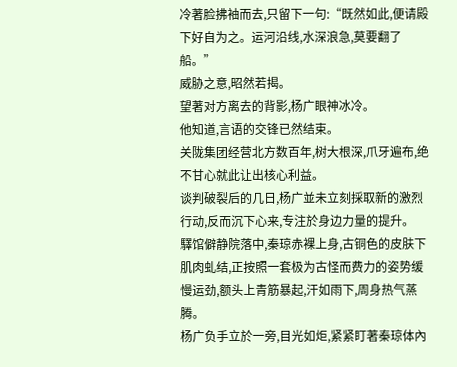冷著脸拂袖而去,只留下一句:“既然如此,便请殿下好自为之。运河沿线,水深浪急,莫要翻了船。”
威胁之意,昭然若揭。
望著对方离去的背影,杨广眼神冰冷。
他知道,言语的交锋已然结束。
关陇集团经营北方数百年,树大根深,爪牙遍布,绝不甘心就此让出核心利益。
谈判破裂后的几日,杨广並未立刻採取新的激烈行动,反而沉下心来,专注於身边力量的提升。
驛馆僻静院落中,秦琼赤裸上身,古铜色的皮肤下肌肉虬结,正按照一套极为古怪而费力的姿势缓慢运劲,额头上青筋暴起,汗如雨下,周身热气蒸腾。
杨广负手立於一旁,目光如炬,紧紧盯著秦琼体內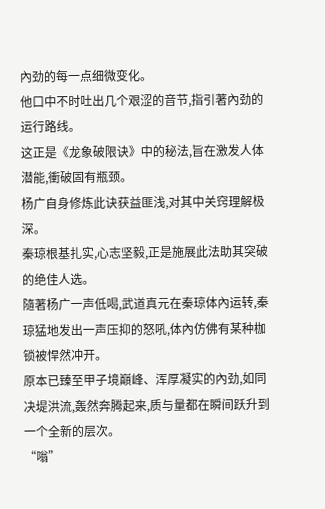內劲的每一点细微变化。
他口中不时吐出几个艰涩的音节,指引著內劲的运行路线。
这正是《龙象破限诀》中的秘法,旨在激发人体潜能,衝破固有瓶颈。
杨广自身修炼此诀获益匪浅,对其中关窍理解极深。
秦琼根基扎实,心志坚毅,正是施展此法助其突破的绝佳人选。
隨著杨广一声低喝,武道真元在秦琼体內运转,秦琼猛地发出一声压抑的怒吼,体內仿佛有某种枷锁被悍然冲开。
原本已臻至甲子境巔峰、浑厚凝实的內劲,如同决堤洪流,轰然奔腾起来,质与量都在瞬间跃升到一个全新的层次。
“嗡”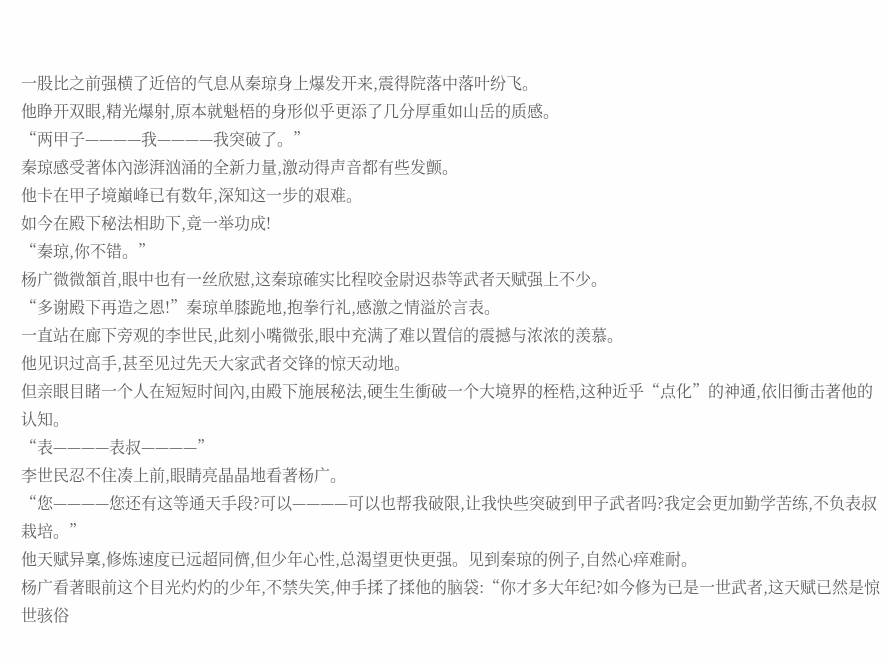一股比之前强横了近倍的气息从秦琼身上爆发开来,震得院落中落叶纷飞。
他睁开双眼,精光爆射,原本就魁梧的身形似乎更添了几分厚重如山岳的质感。
“两甲子————我————我突破了。”
秦琼感受著体內澎湃汹涌的全新力量,激动得声音都有些发颤。
他卡在甲子境巔峰已有数年,深知这一步的艰难。
如今在殿下秘法相助下,竟一举功成!
“秦琼,你不错。”
杨广微微頷首,眼中也有一丝欣慰,这秦琼確实比程咬金尉迟恭等武者天赋强上不少。
“多谢殿下再造之恩!”秦琼单膝跪地,抱拳行礼,感激之情溢於言表。
一直站在廊下旁观的李世民,此刻小嘴微张,眼中充满了难以置信的震撼与浓浓的羡慕。
他见识过高手,甚至见过先天大家武者交锋的惊天动地。
但亲眼目睹一个人在短短时间內,由殿下施展秘法,硬生生衝破一个大境界的桎梏,这种近乎“点化”的神通,依旧衝击著他的认知。
“表————表叔————”
李世民忍不住凑上前,眼睛亮晶晶地看著杨广。
“您————您还有这等通天手段?可以————可以也帮我破限,让我快些突破到甲子武者吗?我定会更加勤学苦练,不负表叔栽培。”
他天赋异稟,修炼速度已远超同儕,但少年心性,总渴望更快更强。见到秦琼的例子,自然心痒难耐。
杨广看著眼前这个目光灼灼的少年,不禁失笑,伸手揉了揉他的脑袋:“你才多大年纪?如今修为已是一世武者,这天赋已然是惊世骇俗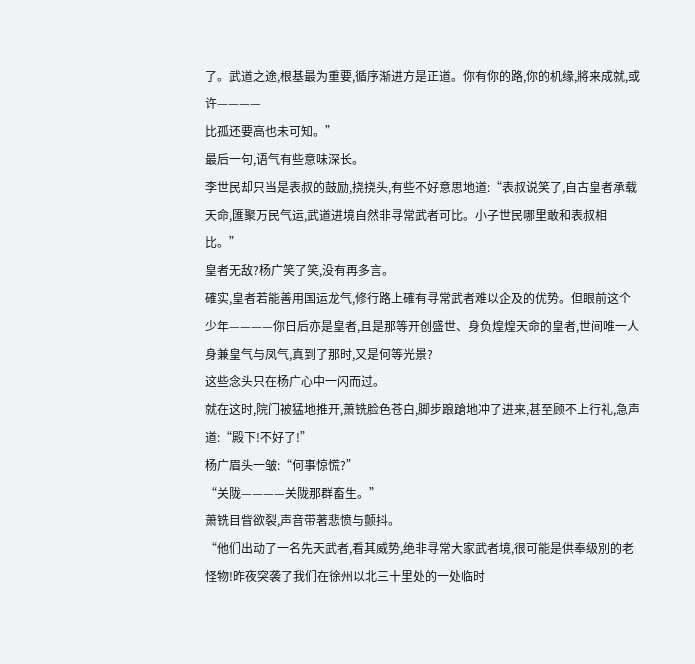了。武道之途,根基最为重要,循序渐进方是正道。你有你的路,你的机缘,將来成就,或许————
比孤还要高也未可知。”
最后一句,语气有些意味深长。
李世民却只当是表叔的鼓励,挠挠头,有些不好意思地道:“表叔说笑了,自古皇者承载天命,匯聚万民气运,武道进境自然非寻常武者可比。小子世民哪里敢和表叔相比。”
皇者无敌?杨广笑了笑,没有再多言。
確实,皇者若能善用国运龙气,修行路上確有寻常武者难以企及的优势。但眼前这个少年————你日后亦是皇者,且是那等开创盛世、身负煌煌天命的皇者,世间唯一人身兼皇气与凤气,真到了那时,又是何等光景?
这些念头只在杨广心中一闪而过。
就在这时,院门被猛地推开,萧铣脸色苍白,脚步踉蹌地冲了进来,甚至顾不上行礼,急声道:“殿下!不好了!”
杨广眉头一皱:“何事惊慌?”
“关陇————关陇那群畜生。”
萧铣目眥欲裂,声音带著悲愤与颤抖。
“他们出动了一名先天武者,看其威势,绝非寻常大家武者境,很可能是供奉级別的老怪物!昨夜突袭了我们在徐州以北三十里处的一处临时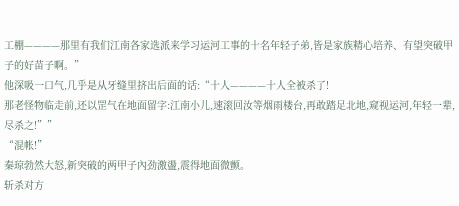工棚————那里有我们江南各家选派来学习运河工事的十名年轻子弟,皆是家族精心培养、有望突破甲子的好苗子啊。”
他深吸一口气,几乎是从牙缝里挤出后面的话:“十人————十人全被杀了!
那老怪物临走前,还以罡气在地面留字:江南小儿,速滚回汝等烟雨楼台,再敢踏足北地,窥视运河,年轻一辈,尽杀之!””
“混帐!”
秦琼勃然大怒,新突破的两甲子內劲激盪,震得地面微颤。
斩杀对方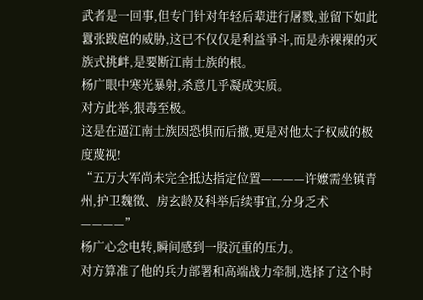武者是一回事,但专门针对年轻后辈进行屠戮,並留下如此囂张跋扈的威胁,这已不仅仅是利益爭斗,而是赤裸裸的灭族式挑衅,是要断江南士族的根。
杨广眼中寒光暴射,杀意几乎凝成实质。
对方此举,狠毒至极。
这是在逼江南士族因恐惧而后撤,更是对他太子权威的极度蔑视!
“五万大军尚未完全抵达指定位置————许嬤需坐镇青州,护卫魏徵、房玄龄及科举后续事宜,分身乏术————”
杨广心念电转,瞬间感到一股沉重的压力。
对方算准了他的兵力部署和高端战力牵制,选择了这个时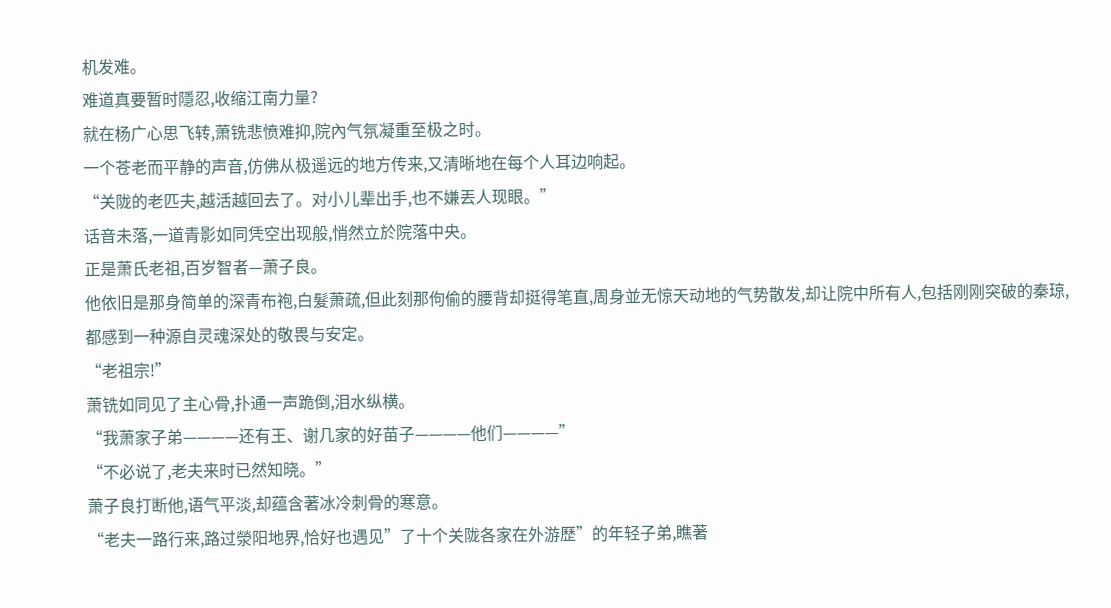机发难。
难道真要暂时隱忍,收缩江南力量?
就在杨广心思飞转,萧铣悲愤难抑,院內气氛凝重至极之时。
一个苍老而平静的声音,仿佛从极遥远的地方传来,又清晰地在每个人耳边响起。
“关陇的老匹夫,越活越回去了。对小儿辈出手,也不嫌丟人现眼。”
话音未落,一道青影如同凭空出现般,悄然立於院落中央。
正是萧氏老祖,百岁智者—萧子良。
他依旧是那身简单的深青布袍,白髮萧疏,但此刻那佝偷的腰背却挺得笔直,周身並无惊天动地的气势散发,却让院中所有人,包括刚刚突破的秦琼,都感到一种源自灵魂深处的敬畏与安定。
“老祖宗!”
萧铣如同见了主心骨,扑通一声跪倒,泪水纵横。
“我萧家子弟————还有王、谢几家的好苗子————他们————”
“不必说了,老夫来时已然知晓。”
萧子良打断他,语气平淡,却蕴含著冰冷刺骨的寒意。
“老夫一路行来,路过滎阳地界,恰好也遇见”了十个关陇各家在外游歷”的年轻子弟,瞧著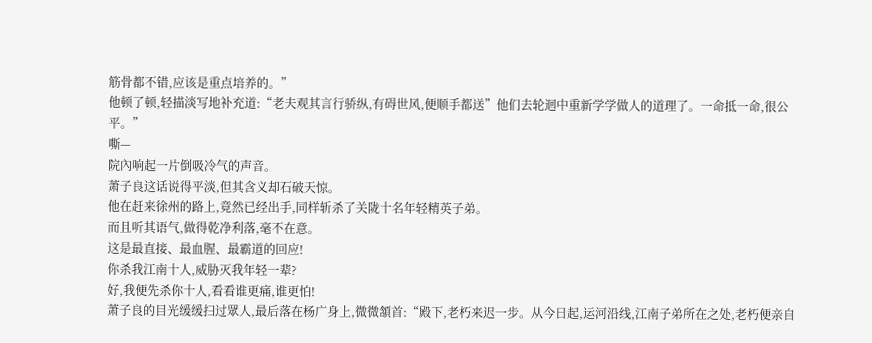筋骨都不错,应该是重点培养的。”
他顿了顿,轻描淡写地补充道:“老夫观其言行骄纵,有碍世风,便顺手都送”他们去轮迴中重新学学做人的道理了。一命抵一命,很公平。”
嘶—
院內响起一片倒吸冷气的声音。
萧子良这话说得平淡,但其含义却石破天惊。
他在赶来徐州的路上,竟然已经出手,同样斩杀了关陇十名年轻精英子弟。
而且听其语气,做得乾净利落,毫不在意。
这是最直接、最血腥、最霸道的回应!
你杀我江南十人,威胁灭我年轻一辈?
好,我便先杀你十人,看看谁更痛,谁更怕!
萧子良的目光缓缓扫过眾人,最后落在杨广身上,微微頷首:“殿下,老朽来迟一步。从今日起,运河沿线,江南子弟所在之处,老朽便亲自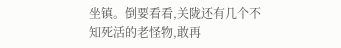坐镇。倒要看看,关陇还有几个不知死活的老怪物,敢再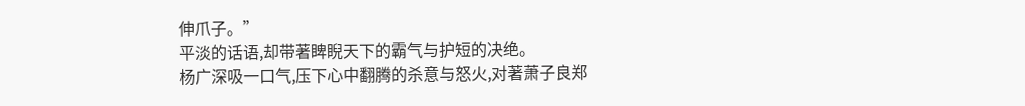伸爪子。”
平淡的话语,却带著睥睨天下的霸气与护短的决绝。
杨广深吸一口气,压下心中翻腾的杀意与怒火,对著萧子良郑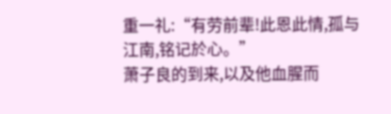重一礼:“有劳前辈!此恩此情,孤与江南,铭记於心。”
萧子良的到来,以及他血腥而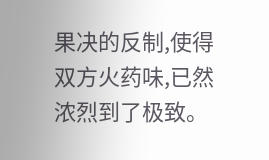果决的反制,使得双方火药味,已然浓烈到了极致。